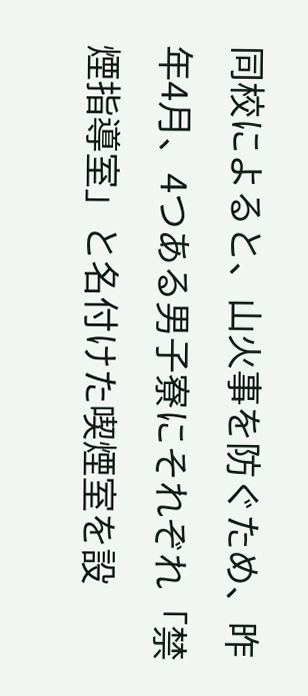同校によると、山火事を防ぐため、昨年4月、4つある男子寮にそれぞれ「禁煙指導室」と名付けた喫煙室を設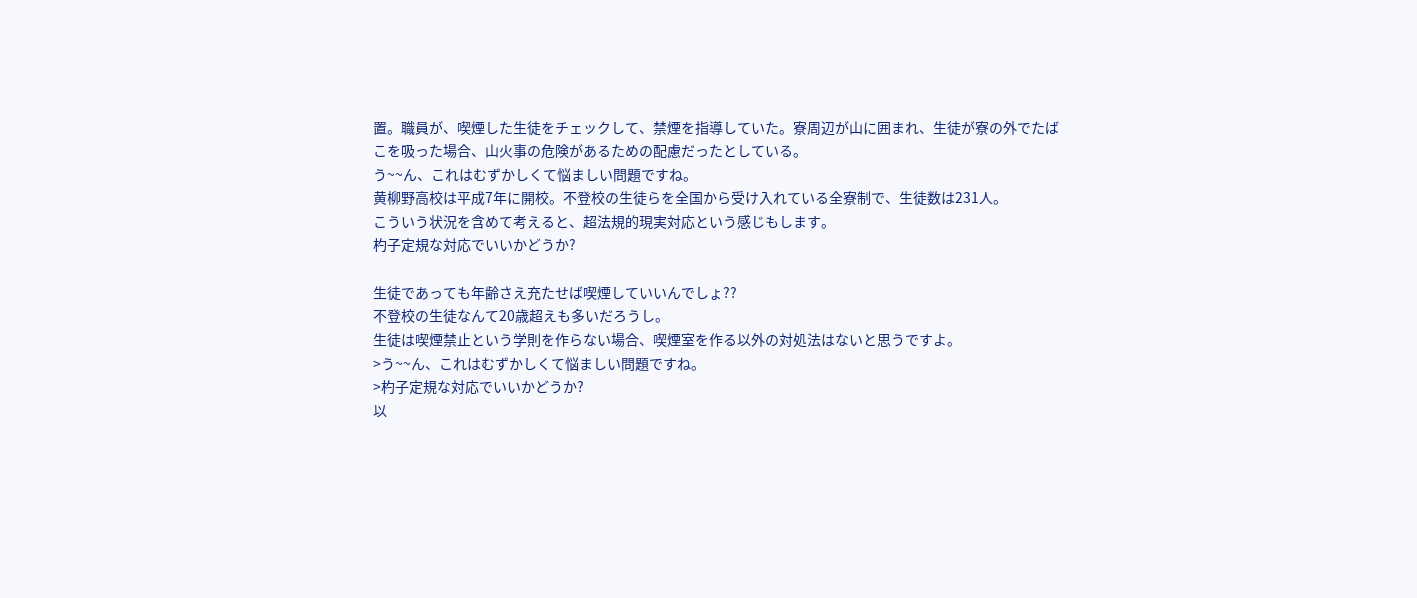置。職員が、喫煙した生徒をチェックして、禁煙を指導していた。寮周辺が山に囲まれ、生徒が寮の外でたばこを吸った場合、山火事の危険があるための配慮だったとしている。
う~~ん、これはむずかしくて悩ましい問題ですね。
黄柳野高校は平成7年に開校。不登校の生徒らを全国から受け入れている全寮制で、生徒数は231人。
こういう状況を含めて考えると、超法規的現実対応という感じもします。
杓子定規な対応でいいかどうか?

生徒であっても年齢さえ充たせば喫煙していいんでしょ??
不登校の生徒なんて20歳超えも多いだろうし。
生徒は喫煙禁止という学則を作らない場合、喫煙室を作る以外の対処法はないと思うですよ。
>う~~ん、これはむずかしくて悩ましい問題ですね。
>杓子定規な対応でいいかどうか?
以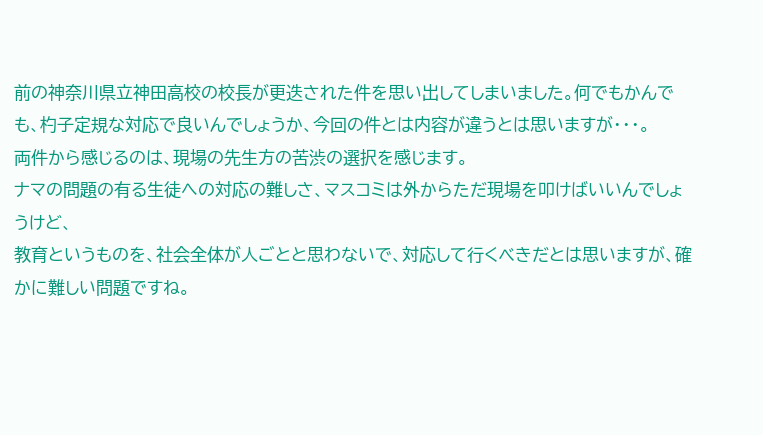前の神奈川県立神田高校の校長が更迭された件を思い出してしまいました。何でもかんでも、杓子定規な対応で良いんでしょうか、今回の件とは内容が違うとは思いますが・・・。
両件から感じるのは、現場の先生方の苦渋の選択を感じます。
ナマの問題の有る生徒への対応の難しさ、マスコミは外からただ現場を叩けばいいんでしょうけど、
教育というものを、社会全体が人ごとと思わないで、対応して行くべきだとは思いますが、確かに難しい問題ですね。